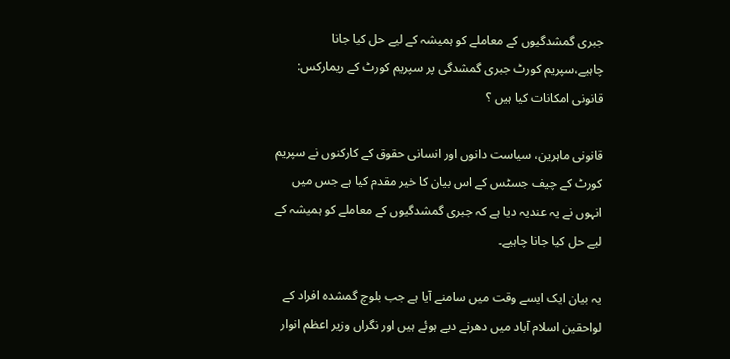جبری گمشدگیوں کے معاملے کو ہمیشہ کے لیے حل کیا جانا چاہیے،سپریم کورٹ جبری گمشدگی پر سپریم کورٹ کے ریمارکس: قانونی امکانات کیا ہیں ؟

قانونی ماہرین، سیاست دانوں اور انسانی حقوق کے کارکنوں نے سپریم کورٹ کے چیف جسٹس کے اس بیان کا خیر مقدم کیا ہے جس میں انہوں نے یہ عندیہ دیا ہے کہ جبری گمشدگیوں کے معاملے کو ہمیشہ کے لیے حل کیا جانا چاہیے۔

یہ بیان ایک ایسے وقت میں سامنے آیا ہے جب بلوچ گمشدہ افراد کے لواحقین اسلام آباد میں دھرنے دیے ہوئے ہیں اور نگراں وزیر اعظم انوار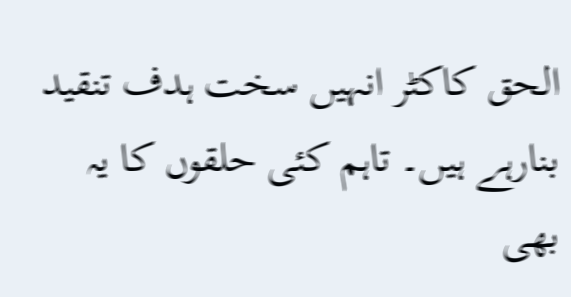الحق کاکٹر انہیں سخت ہدف تنقید بنارہے ہیں۔ تاہم کئی حلقوں کا یہ بھی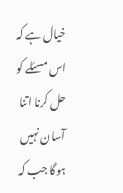خیال ہے کہ اس مسئلے کو حل کرنا اتنا آسان نہیں ہوگا جب کہ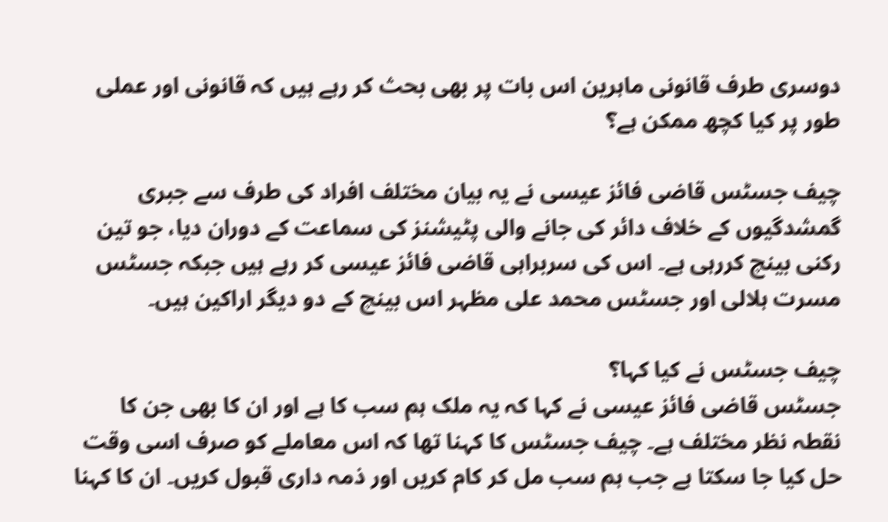دوسری طرف قانونی ماہرین اس بات پر بھی بحث کر رہے ہیں کہ قانونی اور عملی طور پر کیا کچھ ممکن ہے؟

چیف جسٹس قاضی فائز عیسی نے یہ بیان مختلف افراد کی طرف سے جبری گمشدگیوں کے خلاف دائر کی جانے والی پٹیشنز کی سماعت کے دوران دیا، جو تین رکنی بینچ کررہی ہے۔ اس کی سربراہی قاضی فائز عیسی کر رہے ہیں جبکہ جسٹس مسرت ہلالی اور جسٹس محمد علی مظہر اس بینچ کے دو دیگر اراکین ہیں۔

چیف جسٹس نے کیا کہا؟
جسٹس قاضی فائز عیسی نے کہا کہ یہ ملک ہم سب کا ہے اور ان کا بھی جن کا نقطہ نظر مختلف ہے۔ چیف جسٹس کا کہنا تھا کہ اس معاملے کو صرف اسی وقت حل کیا جا سکتا ہے جب ہم سب مل کر کام کریں اور ذمہ داری قبول کریں۔ ان کا کہنا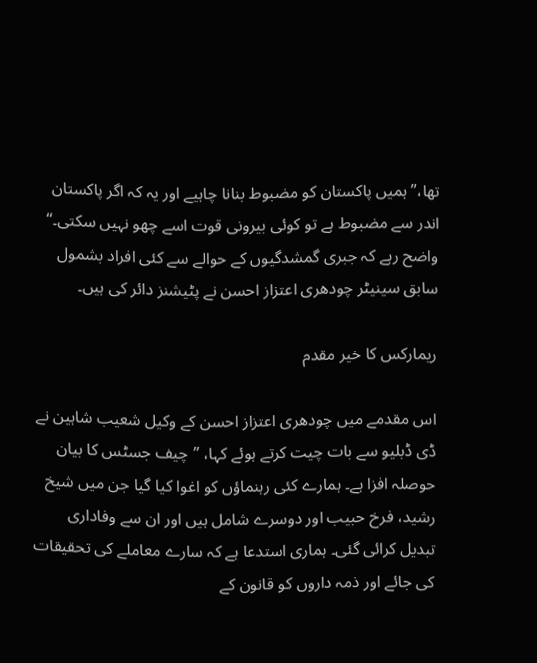تھا،”ہمیں پاکستان کو مضبوط بنانا چاہیے اور یہ کہ اگر پاکستان اندر سے مضبوط ہے تو کوئی بیرونی قوت اسے چھو نہیں سکتی۔‘‘
واضح رہے کہ جبری گمشدگیوں کے حوالے سے کئی افراد بشمول سابق سینیٹر چودھری اعتزاز احسن نے پٹیشنز دائر کی ہیں۔

ریمارکس کا خیر مقدم

اس مقدمے میں چودھری اعتزاز احسن کے وکیل شعیب شاہین نے ڈی ڈبلیو سے بات چیت کرتے ہوئے کہا، ”چیف جسٹس کا بیان حوصلہ افزا ہے۔ ہمارے کئی رہنماؤں کو اغوا کیا گیا جن میں شیخ رشید، فرخ حبیب اور دوسرے شامل ہیں اور ان سے وفاداری تبدیل کرائی گئی۔ ہماری استدعا ہے کہ سارے معاملے کی تحقیقات کی جائے اور ذمہ داروں کو قانون کے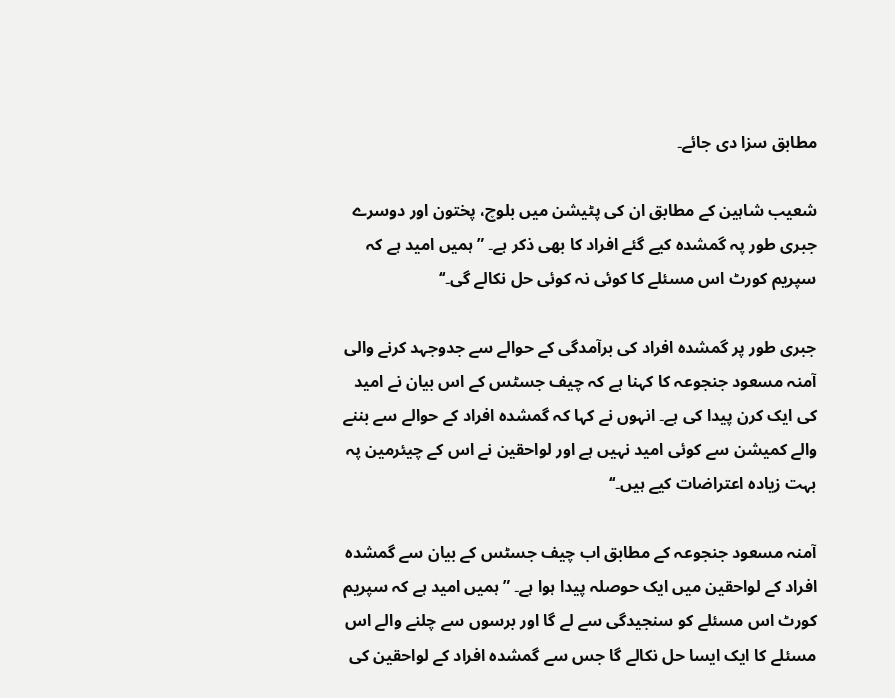مطابق سزا دی جائے۔

شعیب شاہین کے مطابق ان کی پٹیشن میں بلوچ، پختون اور دوسرے جبری طور پہ گمشدہ کیے گئے افراد کا بھی ذکر ہے۔ ”ہمیں امید ہے کہ سپریم کورٹ اس مسئلے کا کوئی نہ کوئی حل نکالے گی۔‘‘

جبری طور پر گمشدہ افراد کی برآمدگی کے حوالے سے جدوجہد کرنے والی آمنہ مسعود جنجوعہ کا کہنا ہے کہ چیف جسٹس کے اس بیان نے امید کی ایک کرن پیدا کی ہے۔ انہوں نے کہا کہ گمشدہ افراد کے حوالے سے بننے والے کمیشن سے کوئی امید نہیں ہے اور لواحقین نے اس کے چیئرمین پہ بہت زیادہ اعتراضات کیے ہیں۔‘‘

آمنہ مسعود جنجوعہ کے مطابق اب چیف جسٹس کے بیان سے گمشدہ افراد کے لواحقین میں ایک حوصلہ پیدا ہوا ہے۔ ” ہمیں امید ہے کہ سپریم کورٹ اس مسئلے کو سنجیدگی سے لے گا اور برسوں سے چلنے والے اس مسئلے کا ایک ایسا حل نکالے گا جس سے گمشدہ افراد کے لواحقین کی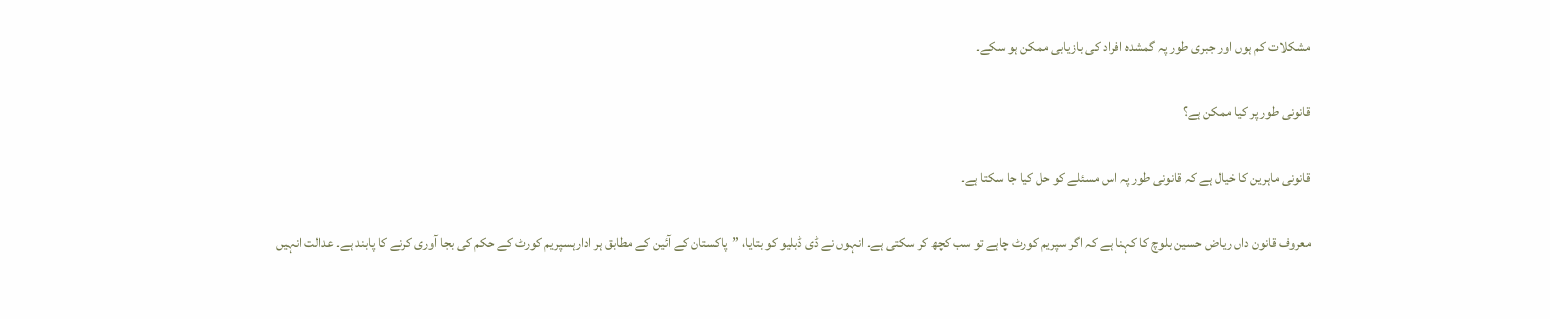مشکلات کم ہوں اور جبری طور پہ گمشدہ افراد کی بازیابی ممکن ہو سکے۔

قانونی طور پر کیا ممکن ہے؟

قانونی ماہرین کا خیال ہے کہ قانونی طور پہ اس مسئلے کو حل کیا جا سکتا ہے۔

معروف قانون داں ریاض حسین بلوچ کا کہنا ہے کہ اگر سپریم کورٹ چاہے تو سب کچھ کر سکتی ہے۔ انہوں نے ڈی ڈبلیو کو بتایا، ”پاکستان کے آئین کے مطابق ہر ادارہسپریم کورٹ کے حکم کی بجا آوری کرنے کا پابند ہے۔ عدالت انہیں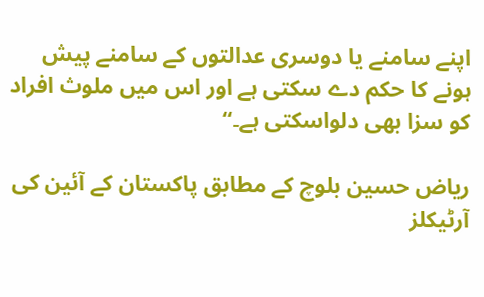اپنے سامنے یا دوسری عدالتوں کے سامنے پیش ہونے کا حکم دے سکتی ہے اور اس میں ملوث افراد کو سزا بھی دلواسکتی ہے۔‘‘

ریاض حسین بلوچ کے مطابق پاکستان کے آئین کی آرٹیکلز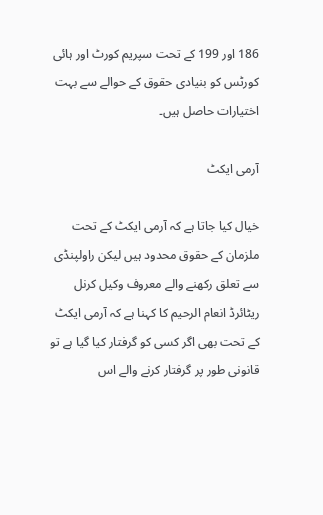186 اور 199 کے تحت سپریم کورٹ اور ہائی کورٹس کو بنیادی حقوق کے حوالے سے بہت اختیارات حاصل ہیں۔

آرمی ایکٹ

خیال کیا جاتا ہے کہ آرمی ایکٹ کے تحت ملزمان کے حقوق محدود ہیں لیکن راولپنڈی سے تعلق رکھنے والے معروف وکیل کرنل ریٹائرڈ انعام الرحیم کا کہنا ہے کہ آرمی ایکٹ کے تحت بھی اگر کسی کو گرفتار کیا گیا ہے تو قانونی طور پر گرفتار کرنے والے اس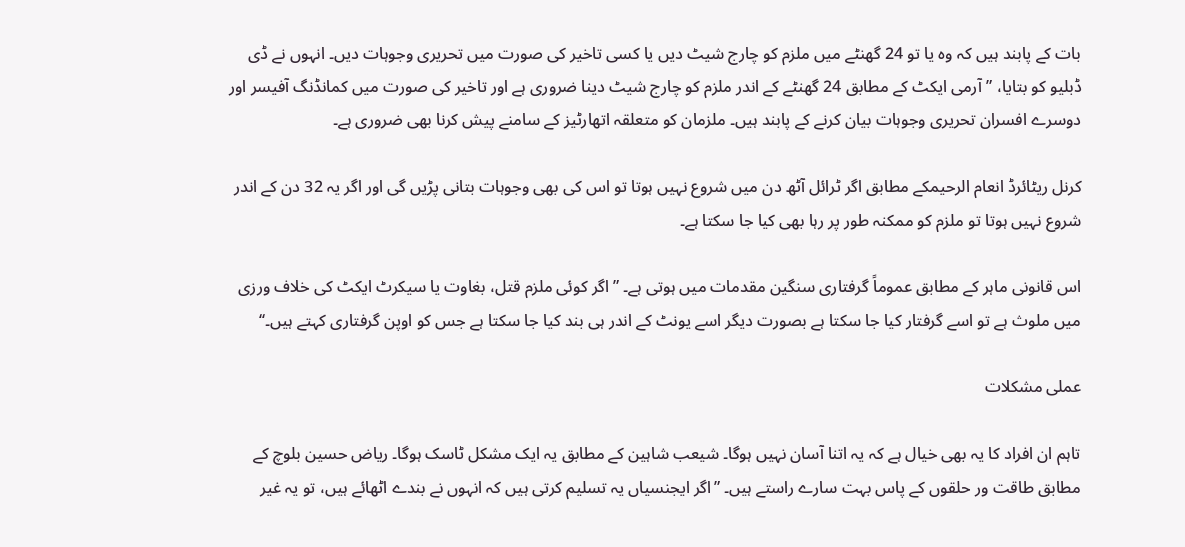بات کے پابند ہیں کہ وہ یا تو 24 گھنٹے میں ملزم کو چارج شیٹ دیں یا کسی تاخیر کی صورت میں تحریری وجوہات دیں۔ انہوں نے ڈی ڈبلیو کو بتایا، ”آرمی ایکٹ کے مطابق 24 گھنٹے کے اندر ملزم کو چارج شیٹ دینا ضروری ہے اور تاخیر کی صورت میں کمانڈنگ آفیسر اور دوسرے افسران تحریری وجوہات بیان کرنے کے پابند ہیں۔ ملزمان کو متعلقہ اتھارٹیز کے سامنے پیش کرنا بھی ضروری ہے۔

کرنل ریٹائرڈ انعام الرحیمکے مطابق اگر ٹرائل آٹھ دن میں شروع نہیں ہوتا تو اس کی بھی وجوہات بتانی پڑیں گی اور اگر یہ 32 دن کے اندر شروع نہیں ہوتا تو ملزم کو ممکنہ طور پر رہا بھی کیا جا سکتا ہے۔

اس قانونی ماہر کے مطابق عموماً گرفتاری سنگین مقدمات میں ہوتی ہے۔ ” اگر کوئی ملزم قتل، بغاوت یا سیکرٹ ایکٹ کی خلاف ورزی میں ملوث ہے تو اسے گرفتار کیا جا سکتا ہے بصورت دیگر اسے یونٹ کے اندر ہی بند کیا جا سکتا ہے جس کو اوپن گرفتاری کہتے ہیں۔‘‘

عملی مشکلات

تاہم ان افراد کا یہ بھی خیال ہے کہ یہ اتنا آسان نہیں ہوگا۔ شیعب شاہین کے مطابق یہ ایک مشکل ٹاسک ہوگا۔ ریاض حسین بلوچ کے مطابق طاقت ور حلقوں کے پاس بہت سارے راستے ہیں۔ ”اگر ایجنسیاں یہ تسلیم کرتی ہیں کہ انہوں نے بندے اٹھائے ہیں، تو یہ غیر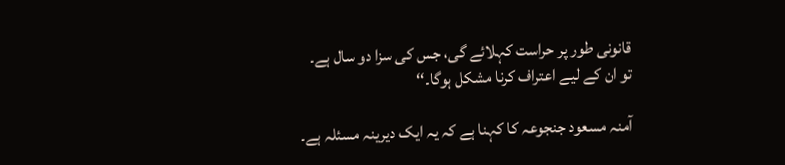قانونی طور پر حراست کہلائے گی، جس کی سزا دو سال ہے۔ تو ان کے لیے اعتراف کرنا مشکل ہوگا۔‘‘

آمنہ مسعود جنجوعہ کا کہنا ہے کہ یہ ایک دیرینہ مسئلہ ہے۔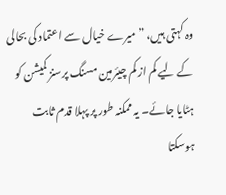وہ کہتی ہیں، ”میرے خیال سے اعتماد کی بحالی کے لیے کم از کم چیئرمین مسنگ پرسنز کمیشن کو ہٹایا جائے۔ یہ ممکنہ طور پر پہلا قدم ثابت ہوسکتا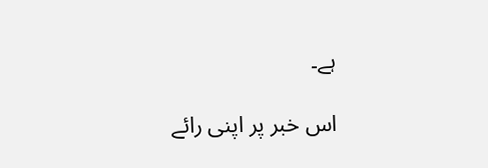ہے۔

اس خبر پر اپنی رائے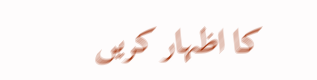کا اظہار کریں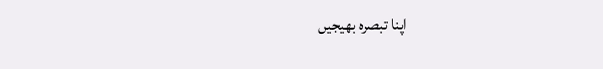اپنا تبصرہ بھیجیں